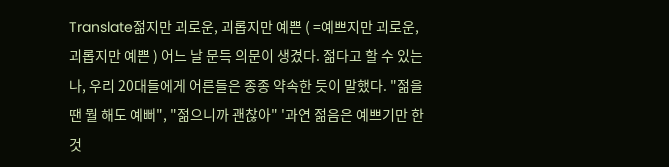Translate젊지만 괴로운, 괴롭지만 예쁜 ( =예쁘지만 괴로운, 괴롭지만 예쁜 ) 어느 날 문득 의문이 생겼다. 젊다고 할 수 있는 나, 우리 20대들에게 어른들은 종종 약속한 듯이 말했다. "젊을 땐 뭘 해도 예뻐", "젊으니까 괜찮아" '과연 젊음은 예쁘기만 한 것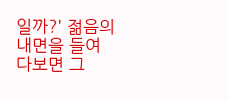일까?' 젊음의 내면을 들여다보면 그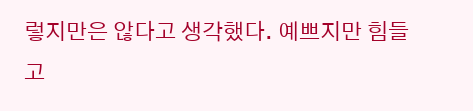렇지만은 않다고 생각했다. 예쁘지만 힘들고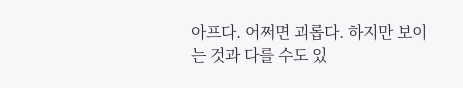아프다. 어쩌면 괴롭다. 하지만 보이는 것과 다를 수도 있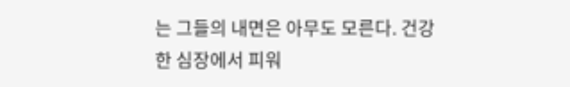는 그들의 내면은 아무도 모른다. 건강한 심장에서 피워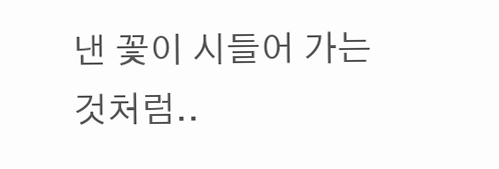낸 꽃이 시들어 가는 것처럼..